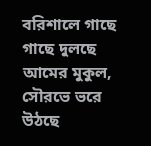বরিশালে গাছে গাছে দুলছে আমের মুকুল, সৌরভে ভরে উঠছে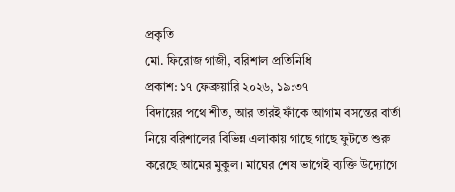প্রকৃতি
মো. ফিরোজ গাজী, বরিশাল প্রতিনিধি
প্রকাশ: ১৭ ফেব্রুয়ারি ২০২৬, ১৯:৩৭
বিদায়ের পথে শীত, আর তারই ফাঁকে আগাম বসন্তের বার্তা নিয়ে বরিশালের বিভিন্ন এলাকায় গাছে গাছে ফুটতে শুরু করেছে আমের মুকুল। মাঘের শেষ ভাগেই ব্যক্তি উদ্যোগে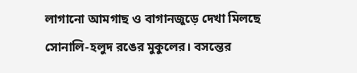লাগানো আমগাছ ও বাগানজুড়ে দেখা মিলছে সোনালি-হলুদ রঙের মুকুলের। বসন্তের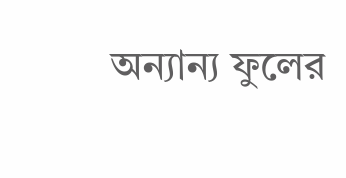অন্যান্য ফুলের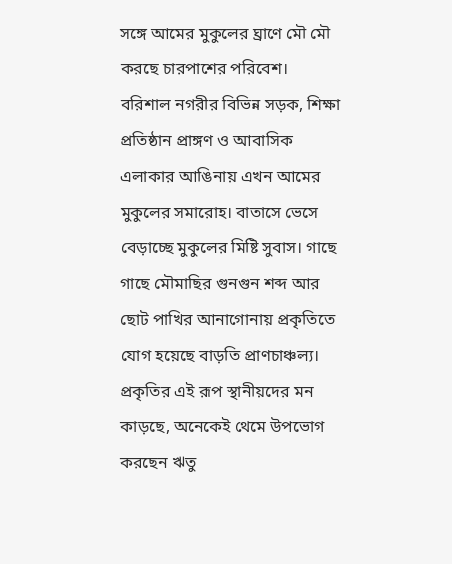সঙ্গে আমের মুকুলের ঘ্রাণে মৌ মৌ করছে চারপাশের পরিবেশ।
বরিশাল নগরীর বিভিন্ন সড়ক, শিক্ষা প্রতিষ্ঠান প্রাঙ্গণ ও আবাসিক এলাকার আঙিনায় এখন আমের মুকুলের সমারোহ। বাতাসে ভেসে বেড়াচ্ছে মুকুলের মিষ্টি সুবাস। গাছে গাছে মৌমাছির গুনগুন শব্দ আর ছোট পাখির আনাগোনায় প্রকৃতিতে যোগ হয়েছে বাড়তি প্রাণচাঞ্চল্য। প্রকৃতির এই রূপ স্থানীয়দের মন কাড়ছে, অনেকেই থেমে উপভোগ করছেন ঋতু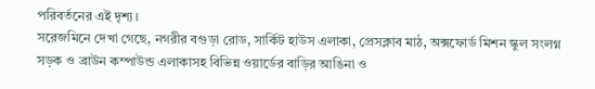পরিবর্তনের এই দৃশ্য।
সরেজমিনে দেখা গেছে, নগরীর বগুড়া রোড, সার্কিট হাউস এলাকা, প্রেসক্লাব মাঠ, অক্সফোর্ড মিশন স্কুল সংলগ্ন সড়ক ও ব্রাউন কম্পাউন্ড এলাকাসহ বিভিন্ন ওয়ার্ডের বাড়ির আঙিনা ও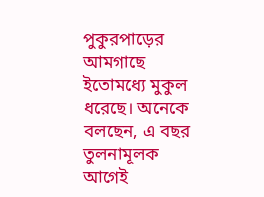পুকুরপাড়ের আমগাছে ইতোমধ্যে মুকুল ধরেছে। অনেকে বলছেন, এ বছর তুলনামূলক আগেই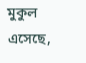মুকুল এসেছে,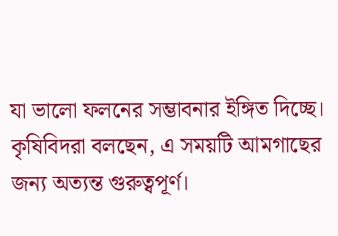যা ভালো ফলনের সম্ভাবনার ইঙ্গিত দিচ্ছে।
কৃষিবিদরা বলছেন, এ সময়টি আমগাছের জন্য অত্যন্ত গুরুত্বপূর্ণ।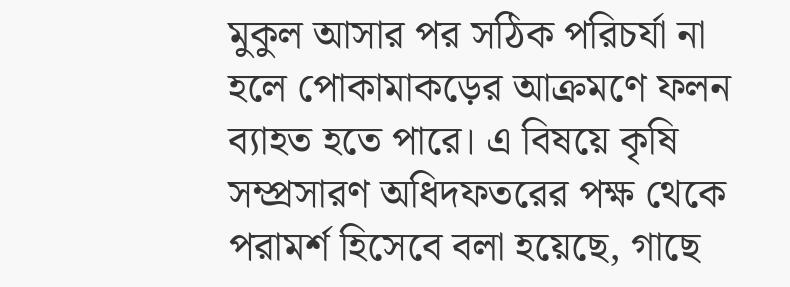মুকুল আসার পর সঠিক পরিচর্যা না হলে পোকামাকড়ের আক্রমণে ফলন ব্যাহত হতে পারে। এ বিষয়ে কৃষি সম্প্রসারণ অধিদফতরের পক্ষ থেকে পরামর্শ হিসেবে বলা হয়েছে, গাছে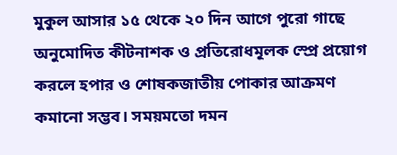মুকুল আসার ১৫ থেকে ২০ দিন আগে পুরো গাছে অনুমোদিত কীটনাশক ও প্রতিরোধমূলক স্প্রে প্রয়োগ করলে হপার ও শোষকজাতীয় পোকার আক্রমণ কমানো সম্ভব। সময়মতো দমন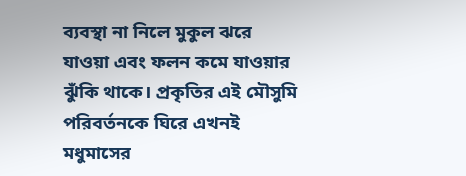ব্যবস্থা না নিলে মুকুল ঝরে যাওয়া এবং ফলন কমে যাওয়ার ঝুঁকি থাকে। প্রকৃতির এই মৌসুমি পরিবর্তনকে ঘিরে এখনই মধুমাসের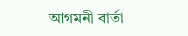আগমনী বার্তা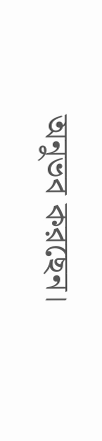অনুভব করছেন।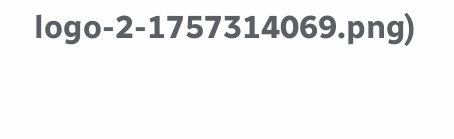logo-2-1757314069.png)